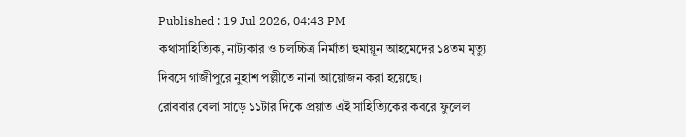Published : 19 Jul 2026, 04:43 PM
কথাসাহিত্যিক, নাট্যকার ও চলচ্চিত্র নির্মাতা হুমায়ূন আহমেদের ১৪তম মৃত্যু দিবসে গাজীপুরে নুহাশ পল্লীতে নানা আয়োজন করা হয়েছে।
রোববার বেলা সাড়ে ১১টার দিকে প্রয়াত এই সাহিত্যিকের কবরে ফুলেল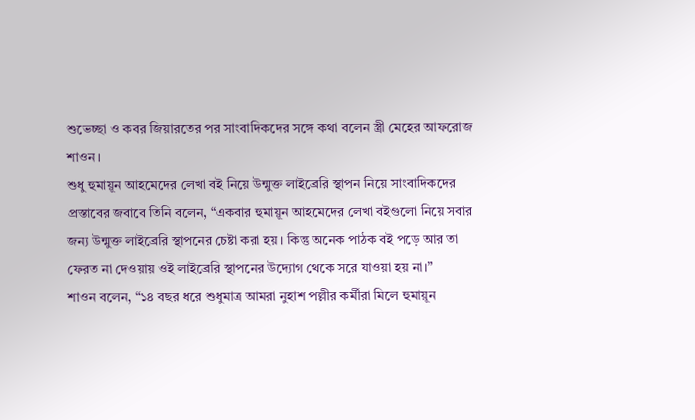শুভেচ্ছা ও কবর জিয়ারতের পর সাংবাদিকদের সঙ্গে কথা বলেন স্ত্রী মেহের আফরোজ শাওন।
শুধু হুমায়ূন আহমেদের লেখা বই নিয়ে উন্মুক্ত লাইব্রেরি স্থাপন নিয়ে সাংবাদিকদের প্রস্তাবের জবাবে তিনি বলেন, “একবার হুমায়ূন আহমেদের লেখা বইগুলো নিয়ে সবার জন্য উন্মুক্ত লাইব্রেরি স্থাপনের চেষ্টা করা হয়। কিন্তু অনেক পাঠক বই পড়ে আর তা ফেরত না দেওয়ায় ওই লাইব্রেরি স্থাপনের উদ্যোগ থেকে সরে যাওয়া হয় না।”
শাওন বলেন, “১৪ বছর ধরে শুধুমাত্র আমরা নুহাশ পল্লীর কর্মীরা মিলে হুমায়ূন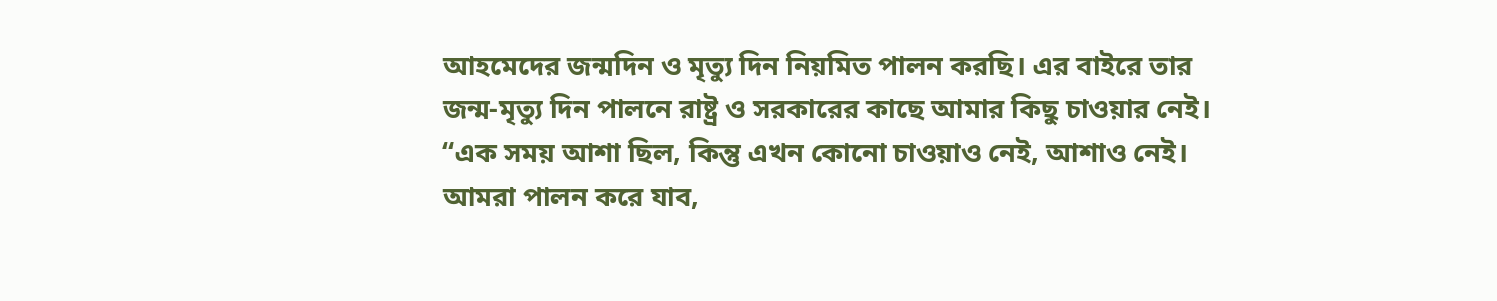আহমেদের জন্মদিন ও মৃত্যু দিন নিয়মিত পালন করছি। এর বাইরে তার জন্ম-মৃত্যু দিন পালনে রাষ্ট্র ও সরকারের কাছে আমার কিছু চাওয়ার নেই।
“এক সময় আশা ছিল, কিন্তু এখন কোনো চাওয়াও নেই, আশাও নেই। আমরা পালন করে যাব,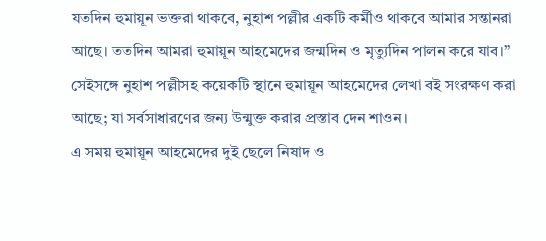যতদিন হুমায়ূন ভক্তরা থাকবে, নুহাশ পল্লীর একটি কর্মীও থাকবে আমার সন্তানরা আছে। ততদিন আমরা হুমায়ূন আহমেদের জন্মদিন ও মৃত্যুদিন পালন করে যাব।”
সেইসঙ্গে নুহাশ পল্লীসহ কয়েকটি স্থানে হুমায়ূন আহমেদের লেখা বই সংরক্ষণ করা আছে; যা সর্বসাধারণের জন্য উন্মুক্ত করার প্রস্তাব দেন শাওন।
এ সময় হুমায়ূন আহমেদের দুই ছেলে নিষাদ ও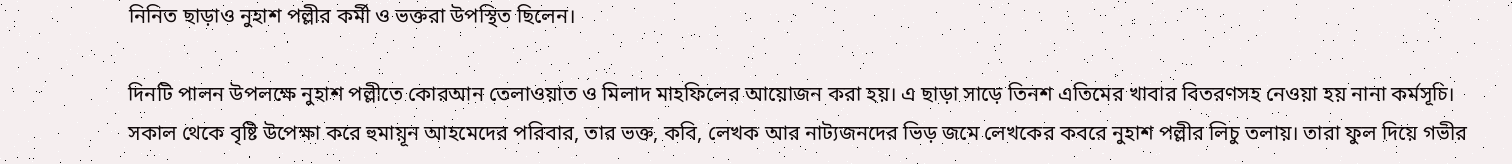নিনিত ছাড়াও নুহাশ পল্লীর কর্মী ও ভক্তরা উপস্থিত ছিলেন।

দিনটি পালন উপলক্ষে নুহাশ পল্লীতে কোরআন তেলাওয়াত ও মিলাদ মাহফিলের আয়োজন করা হয়। এ ছাড়া সাড়ে তিনশ এতিমের খাবার বিতরণসহ নেওয়া হয় নানা কর্মসূচি।
সকাল থেকে বৃষ্টি উপেক্ষা করে হুমায়ূন আহমেদের পরিবার, তার ভক্ত, কবি, লেখক আর নাট্যজনদের ভিড় জমে লেখকের কবরে নুহাশ পল্লীর লিচু তলায়। তারা ফুল দিয়ে গভীর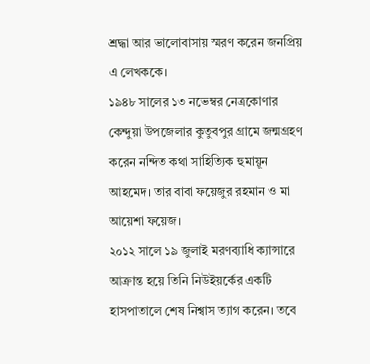শ্রদ্ধা আর ভালোবাসায় স্মরণ করেন জনপ্রিয় এ লেখককে।
১৯৪৮ সালের ১৩ নভেম্বর নেত্রকোণার কেন্দুয়া উপজেলার কুতুবপুর গ্রামে জন্মগ্রহণ করেন নন্দিত কথা সাহিত্যিক হুমায়ূন আহমেদ। তার বাবা ফয়েজুর রহমান ও মা আয়েশা ফয়েজ।
২০১২ সালে ১৯ জুলাই মরণব্যাধি ক্যান্সারে আক্রান্ত হয়ে তিনি নিউইয়র্কের একটি হাসপাতালে শেষ নিশ্বাস ত্যাগ করেন। তবে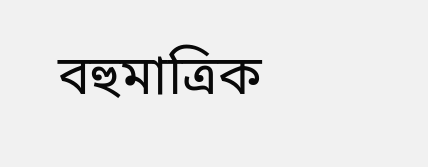বহুমাত্রিক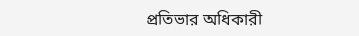প্রতিভার অধিকারী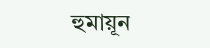হুমায়ূন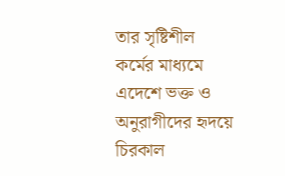তার সৃষ্টিশীল কর্মের মাধ্যমে এদেশে ভক্ত ও অনুরাগীদের হৃদয়ে চিরকাল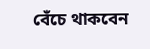বেঁচে থাকবেন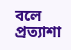বলে প্রত্যাশা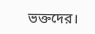ভক্তদের।